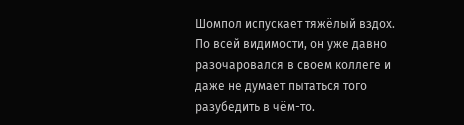Шомпол испускает тяжёлый вздох. По всей видимости, он уже давно разочаровался в своем коллеге и даже не думает пытаться того разубедить в чём-то.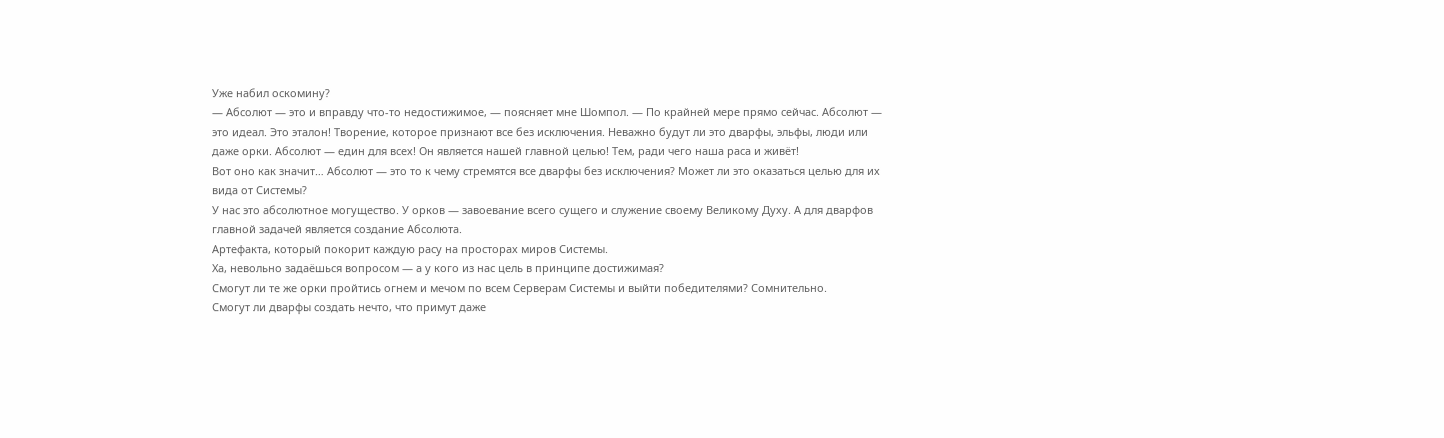Уже набил оскомину?
— Абсолют — это и вправду что-то недостижимое, — поясняет мне Шомпол. — По крайней мере прямо сейчас. Абсолют — это идеал. Это эталон! Творение, которое признают все без исключения. Неважно будут ли это дварфы, эльфы, люди или даже орки. Абсолют — един для всех! Он является нашей главной целью! Тем, ради чего наша раса и живёт!
Вот оно как значит… Абсолют — это то к чему стремятся все дварфы без исключения? Может ли это оказаться целью для их вида от Системы?
У нас это абсолютное могущество. У орков — завоевание всего сущего и служение своему Великому Духу. А для дварфов главной задачей является создание Абсолюта.
Артефакта, который покорит каждую расу на просторах миров Системы.
Ха, невольно задаёшься вопросом — а у кого из нас цель в принципе достижимая?
Смогут ли те же орки пройтись огнем и мечом по всем Серверам Системы и выйти победителями? Сомнительно.
Смогут ли дварфы создать нечто, что примут даже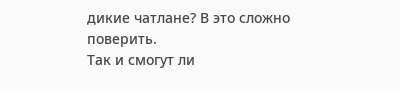дикие чатлане? В это сложно поверить.
Так и смогут ли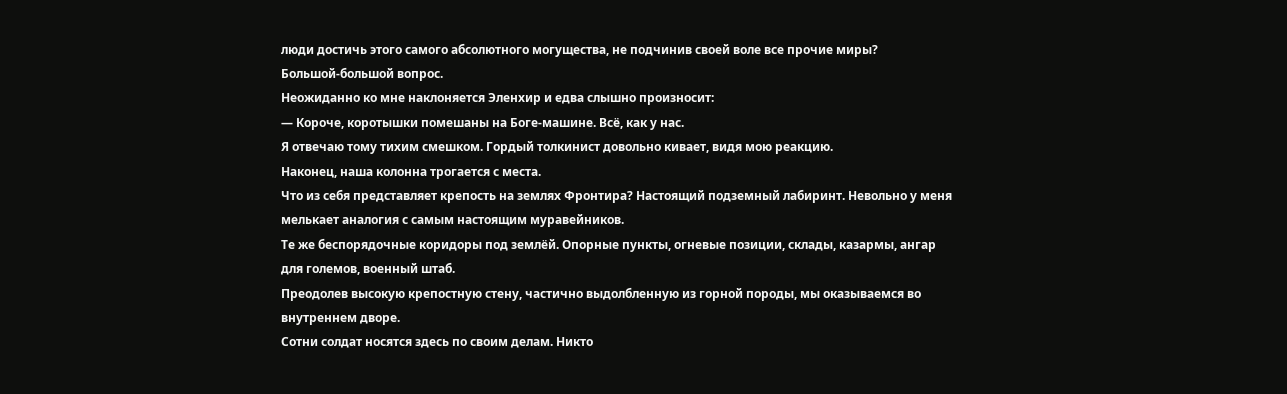люди достичь этого самого абсолютного могущества, не подчинив своей воле все прочие миры?
Большой-большой вопрос.
Неожиданно ко мне наклоняется Эленхир и едва слышно произносит:
— Короче, коротышки помешаны на Боге-машине. Всё, как у нас.
Я отвечаю тому тихим смешком. Гордый толкинист довольно кивает, видя мою реакцию.
Наконец, наша колонна трогается с места.
Что из себя представляет крепость на землях Фронтира? Настоящий подземный лабиринт. Невольно у меня мелькает аналогия с самым настоящим муравейников.
Те же беспорядочные коридоры под землёй. Опорные пункты, огневые позиции, склады, казармы, ангар для големов, военный штаб.
Преодолев высокую крепостную стену, частично выдолбленную из горной породы, мы оказываемся во внутреннем дворе.
Сотни солдат носятся здесь по своим делам. Никто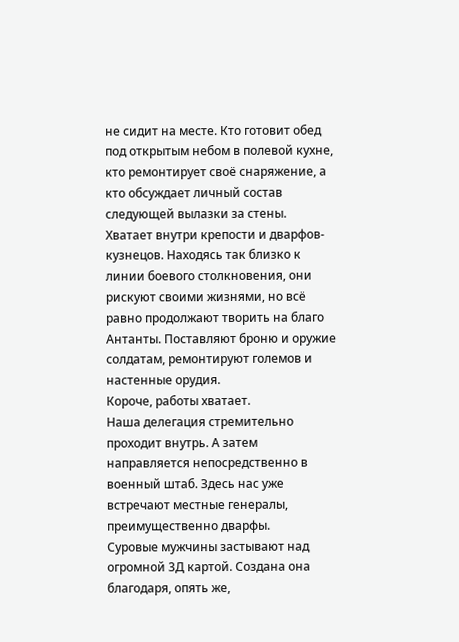не сидит на месте. Кто готовит обед под открытым небом в полевой кухне, кто ремонтирует своё снаряжение, а кто обсуждает личный состав следующей вылазки за стены.
Хватает внутри крепости и дварфов-кузнецов. Находясь так близко к линии боевого столкновения, они рискуют своими жизнями, но всё равно продолжают творить на благо Антанты. Поставляют броню и оружие солдатам, ремонтируют големов и настенные орудия.
Короче, работы хватает.
Наша делегация стремительно проходит внутрь. А затем направляется непосредственно в военный штаб. Здесь нас уже встречают местные генералы, преимущественно дварфы.
Суровые мужчины застывают над огромной 3Д картой. Создана она благодаря, опять же,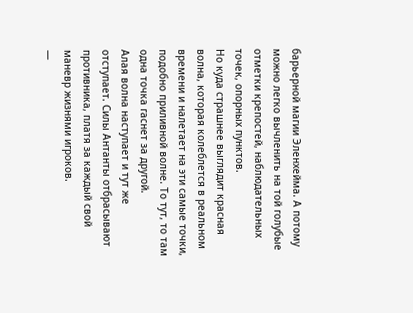барьерной магии Эленхейма. А потому можно легко вычленить на той голубые отметки крепостей, наблюдательных точек, опорных пунктов.
Но куда страшнее выглядит красная волна, которая колеблется в реальном времени и налетает на эти самые точки, подобно приливной волне. То тут, то там одна точка гаснет за другой.
Алая волна наступает и тут же отступает. Силы Антанты отбрасывают противника, платя за каждый свой маневр жизнями игроков.
—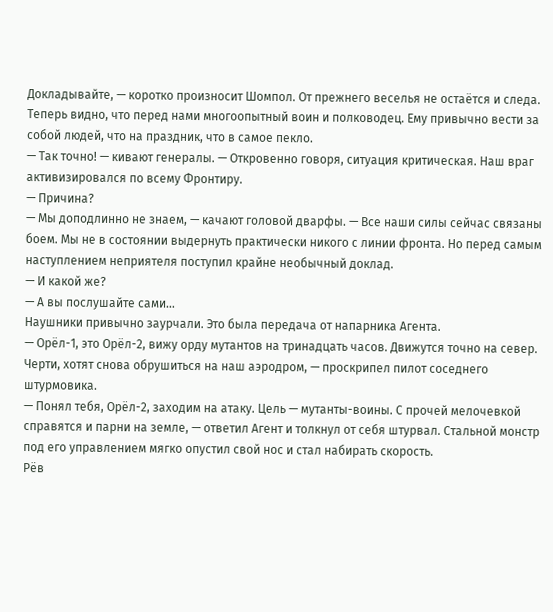Докладывайте, — коротко произносит Шомпол. От прежнего веселья не остаётся и следа. Теперь видно, что перед нами многоопытный воин и полководец. Ему привычно вести за собой людей, что на праздник, что в самое пекло.
— Так точно! — кивают генералы. — Откровенно говоря, ситуация критическая. Наш враг активизировался по всему Фронтиру.
— Причина?
— Мы доподлинно не знаем, — качают головой дварфы. — Все наши силы сейчас связаны боем. Мы не в состоянии выдернуть практически никого с линии фронта. Но перед самым наступлением неприятеля поступил крайне необычный доклад.
— И какой же?
— А вы послушайте сами…
Наушники привычно заурчали. Это была передача от напарника Агента.
— Орёл-1, это Орёл-2, вижу орду мутантов на тринадцать часов. Движутся точно на север. Черти, хотят снова обрушиться на наш аэродром, — проскрипел пилот соседнего штурмовика.
— Понял тебя, Орёл-2, заходим на атаку. Цель — мутанты-воины. С прочей мелочевкой справятся и парни на земле, — ответил Агент и толкнул от себя штурвал. Стальной монстр под его управлением мягко опустил свой нос и стал набирать скорость.
Рёв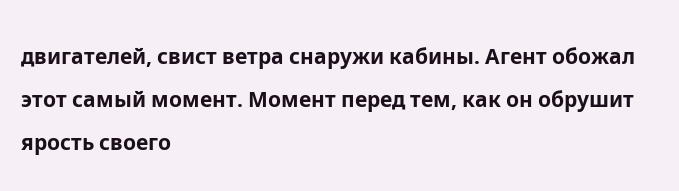двигателей, свист ветра снаружи кабины. Агент обожал этот самый момент. Момент перед тем, как он обрушит ярость своего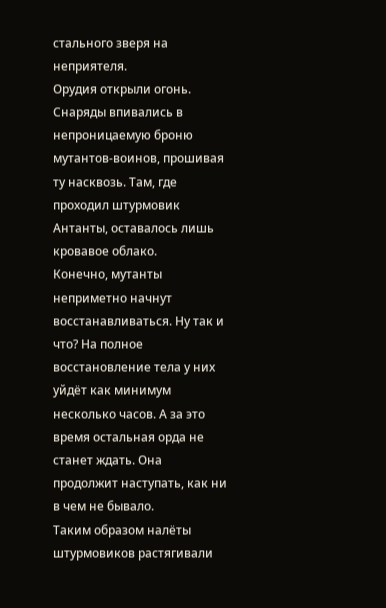стального зверя на неприятеля.
Орудия открыли огонь. Снаряды впивались в непроницаемую броню мутантов-воинов, прошивая ту насквозь. Там, где проходил штурмовик Антанты, оставалось лишь кровавое облако.
Конечно, мутанты неприметно начнут восстанавливаться. Ну так и что? На полное восстановление тела у них уйдёт как минимум несколько часов. А за это время остальная орда не станет ждать. Она продолжит наступать, как ни в чем не бывало.
Таким образом налёты штурмовиков растягивали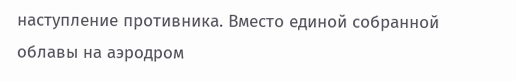наступление противника. Вместо единой собранной облавы на аэродром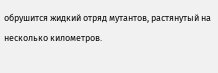обрушится жидкий отряд мутантов, растянутый на несколько километров.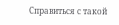Справиться с такой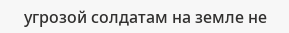угрозой солдатам на земле не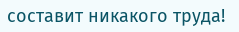составит никакого труда!